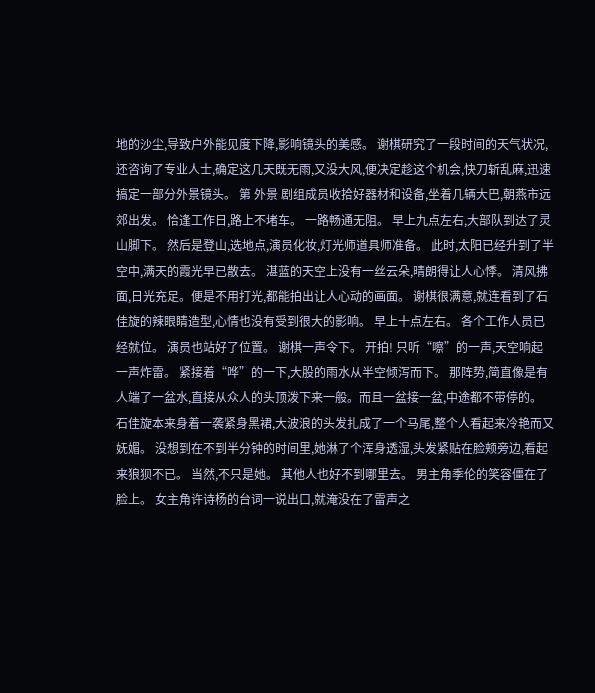地的沙尘,导致户外能见度下降,影响镜头的美感。 谢棋研究了一段时间的天气状况,还咨询了专业人士,确定这几天既无雨,又没大风,便决定趁这个机会,快刀斩乱麻,迅速搞定一部分外景镜头。 第 外景 剧组成员收拾好器材和设备,坐着几辆大巴,朝燕市远郊出发。 恰逢工作日,路上不堵车。 一路畅通无阻。 早上九点左右,大部队到达了灵山脚下。 然后是登山,选地点,演员化妆,灯光师道具师准备。 此时,太阳已经升到了半空中,满天的霞光早已散去。 湛蓝的天空上没有一丝云朵,晴朗得让人心悸。 清风拂面,日光充足。便是不用打光,都能拍出让人心动的画面。 谢棋很满意,就连看到了石佳旋的辣眼睛造型,心情也没有受到很大的影响。 早上十点左右。 各个工作人员已经就位。 演员也站好了位置。 谢棋一声令下。 开拍! 只听“嚓”的一声,天空响起一声炸雷。 紧接着“哗”的一下,大股的雨水从半空倾泻而下。 那阵势,简直像是有人端了一盆水,直接从众人的头顶泼下来一般。而且一盆接一盆,中途都不带停的。 石佳旋本来身着一袭紧身黑裙,大波浪的头发扎成了一个马尾,整个人看起来冷艳而又妩媚。 没想到在不到半分钟的时间里,她淋了个浑身透湿,头发紧贴在脸颊旁边,看起来狼狈不已。 当然,不只是她。 其他人也好不到哪里去。 男主角季伦的笑容僵在了脸上。 女主角许诗杨的台词一说出口,就淹没在了雷声之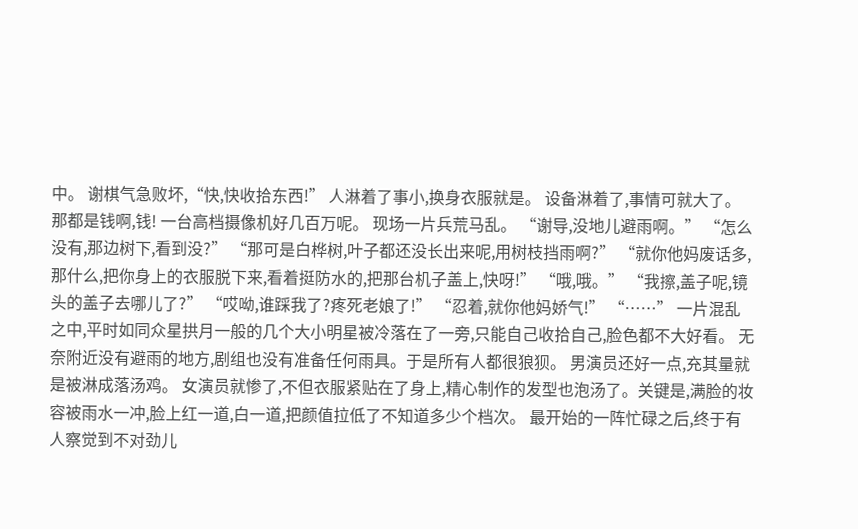中。 谢棋气急败坏,“快,快收拾东西!” 人淋着了事小,换身衣服就是。 设备淋着了,事情可就大了。那都是钱啊,钱! 一台高档摄像机好几百万呢。 现场一片兵荒马乱。 “谢导,没地儿避雨啊。” “怎么没有,那边树下,看到没?” “那可是白桦树,叶子都还没长出来呢,用树枝挡雨啊?” “就你他妈废话多,那什么,把你身上的衣服脱下来,看着挺防水的,把那台机子盖上,快呀!” “哦,哦。” “我擦,盖子呢,镜头的盖子去哪儿了?” “哎呦,谁踩我了?疼死老娘了!” “忍着,就你他妈娇气!” “……” 一片混乱之中,平时如同众星拱月一般的几个大小明星被冷落在了一旁,只能自己收拾自己,脸色都不大好看。 无奈附近没有避雨的地方,剧组也没有准备任何雨具。于是所有人都很狼狈。 男演员还好一点,充其量就是被淋成落汤鸡。 女演员就惨了,不但衣服紧贴在了身上,精心制作的发型也泡汤了。关键是,满脸的妆容被雨水一冲,脸上红一道,白一道,把颜值拉低了不知道多少个档次。 最开始的一阵忙碌之后,终于有人察觉到不对劲儿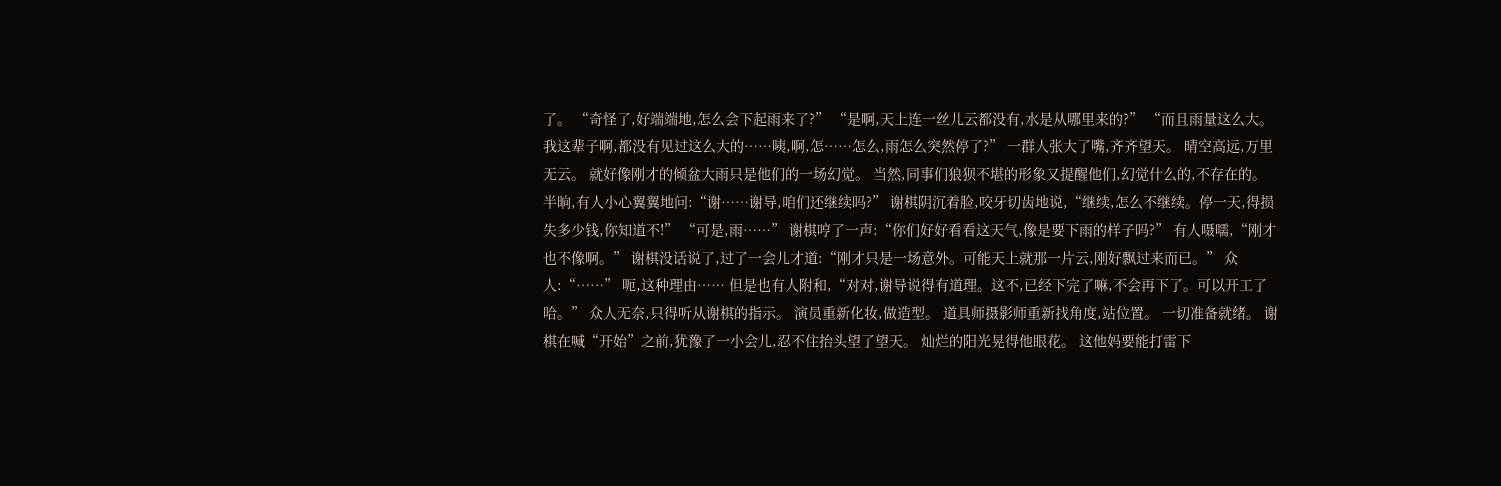了。 “奇怪了,好端端地,怎么会下起雨来了?” “是啊,天上连一丝儿云都没有,水是从哪里来的?” “而且雨量这么大。我这辈子啊,都没有见过这么大的……咦,啊,怎……怎么,雨怎么突然停了?” 一群人张大了嘴,齐齐望天。 晴空高远,万里无云。 就好像刚才的倾盆大雨只是他们的一场幻觉。 当然,同事们狼狈不堪的形象又提醒他们,幻觉什么的,不存在的。 半晌,有人小心翼翼地问:“谢……谢导,咱们还继续吗?” 谢棋阴沉着脸,咬牙切齿地说,“继续,怎么不继续。停一天,得损失多少钱,你知道不!” “可是,雨……” 谢棋哼了一声:“你们好好看看这天气,像是要下雨的样子吗?” 有人嗫嚅,“刚才也不像啊。” 谢棋没话说了,过了一会儿才道:“刚才只是一场意外。可能天上就那一片云,刚好飘过来而已。” 众人:“……” 呃,这种理由…… 但是也有人附和,“对对,谢导说得有道理。这不,已经下完了嘛,不会再下了。可以开工了哈。” 众人无奈,只得听从谢棋的指示。 演员重新化妆,做造型。 道具师摄影师重新找角度,站位置。 一切准备就绪。 谢棋在喊“开始”之前,犹豫了一小会儿,忍不住抬头望了望天。 灿烂的阳光晃得他眼花。 这他妈要能打雷下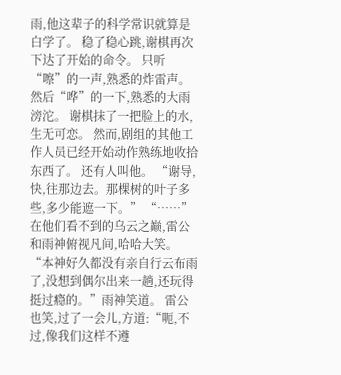雨,他这辈子的科学常识就算是白学了。 稳了稳心跳,谢棋再次下达了开始的命令。 只听“嚓”的一声,熟悉的炸雷声。 然后“哗”的一下,熟悉的大雨滂沱。 谢棋抹了一把脸上的水,生无可恋。 然而,剧组的其他工作人员已经开始动作熟练地收拾东西了。 还有人叫他。 “谢导,快,往那边去。那棵树的叶子多些,多少能遮一下。” “……” 在他们看不到的乌云之巅,雷公和雨神俯视凡间,哈哈大笑。 “本神好久都没有亲自行云布雨了,没想到偶尔出来一趟,还玩得挺过瘾的。”雨神笑道。 雷公也笑,过了一会儿,方道:“呃,不过,像我们这样不遵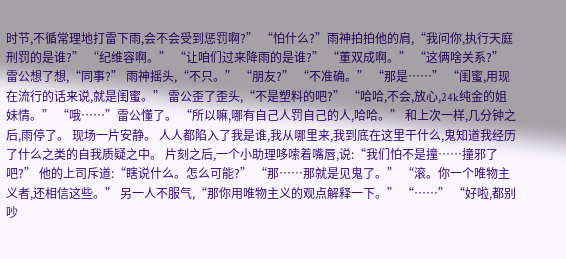时节,不循常理地打雷下雨,会不会受到惩罚啊?” “怕什么?”雨神拍拍他的肩,“我问你,执行天庭刑罚的是谁?” “纪维容啊。” “让咱们过来降雨的是谁?” “董双成啊。” “这俩啥关系?” 雷公想了想,“同事?” 雨神摇头,“不只。” “朋友?” “不准确。” “那是……” “闺蜜,用现在流行的话来说,就是闺蜜。” 雷公歪了歪头,“不是塑料的吧?” “哈哈,不会,放心,24k纯金的姐妹情。” “哦……”雷公懂了。 “所以嘛,哪有自己人罚自己的人,哈哈。” 和上次一样,几分钟之后,雨停了。 现场一片安静。 人人都陷入了我是谁,我从哪里来,我到底在这里干什么,鬼知道我经历了什么之类的自我质疑之中。 片刻之后,一个小助理哆嗦着嘴唇,说:“我们怕不是撞……撞邪了吧?” 他的上司斥道:“瞎说什么。怎么可能?” “那……那就是见鬼了。” “滚。你一个唯物主义者,还相信这些。” 另一人不服气,“那你用唯物主义的观点解释一下。” “……” “好啦,都别吵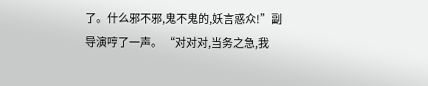了。什么邪不邪,鬼不鬼的,妖言惑众!”副导演哼了一声。 “对对对,当务之急,我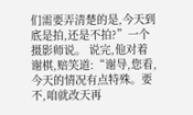们需要弄清楚的是,今天到底是拍,还是不拍?”一个摄影师说。 说完,他对着谢棋,赔笑道:“谢导,您看,今天的情况有点特殊。要不,咱就改天再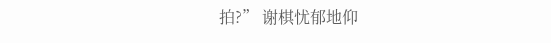拍?” 谢棋忧郁地仰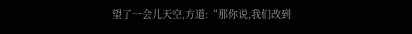望了一会儿天空,方道:“那你说,我们改到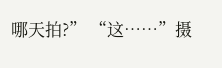哪天拍?” “这……”摄